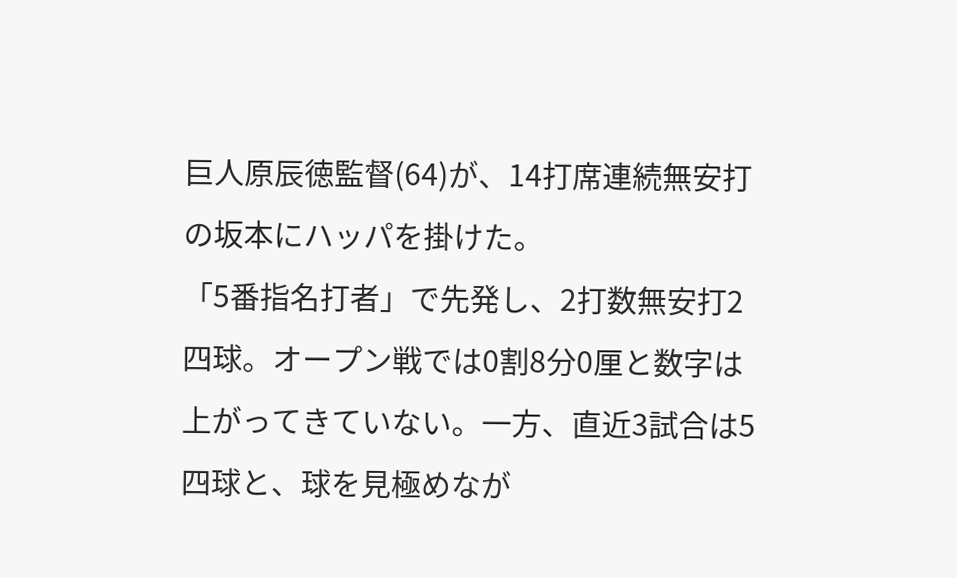巨人原辰徳監督(64)が、14打席連続無安打の坂本にハッパを掛けた。
「5番指名打者」で先発し、2打数無安打2四球。オープン戦では0割8分0厘と数字は上がってきていない。一方、直近3試合は5四球と、球を見極めなが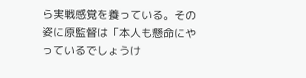ら実戦感覚を養っている。その姿に原監督は「本人も懸命にやっているでしょうけ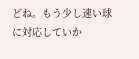どね。もう少し速い球に対応していか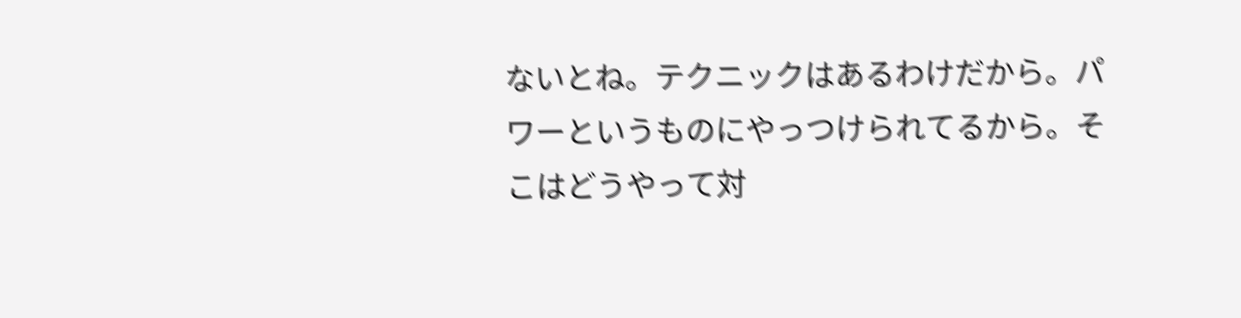ないとね。テクニックはあるわけだから。パワーというものにやっつけられてるから。そこはどうやって対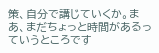策、自分で講じていくか。まあ、まだちょっと時間があるっていうところです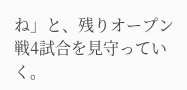ね」と、残りオープン戦4試合を見守っていく。